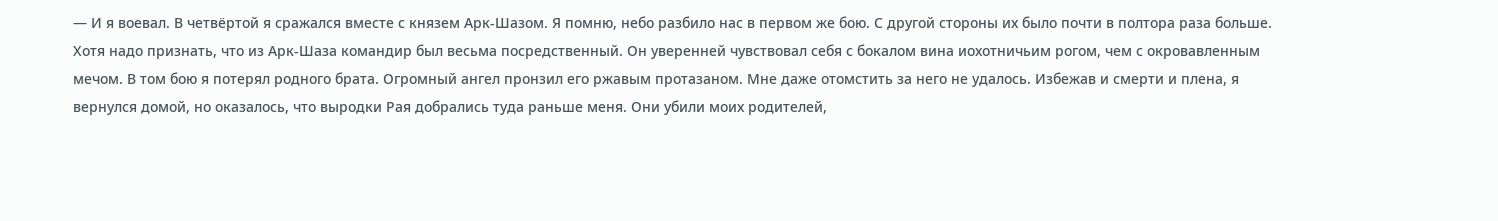— И я воевал. В четвёртой я сражался вместе с князем Арк-Шазом. Я помню, небо разбило нас в первом же бою. С другой стороны их было почти в полтора раза больше. Хотя надо признать, что из Арк-Шаза командир был весьма посредственный. Он уверенней чувствовал себя с бокалом вина иохотничьим рогом, чем с окровавленным мечом. В том бою я потерял родного брата. Огромный ангел пронзил его ржавым протазаном. Мне даже отомстить за него не удалось. Избежав и смерти и плена, я вернулся домой, но оказалось, что выродки Рая добрались туда раньше меня. Они убили моих родителей,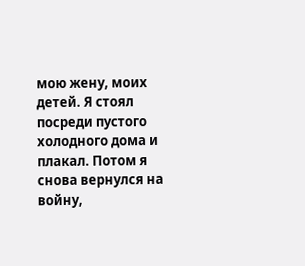мою жену, моих детей. Я стоял посреди пустого холодного дома и плакал. Потом я снова вернулся на войну,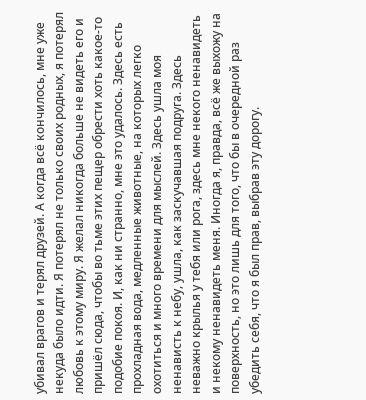убивал врагов и терял друзей. А когда всё кончилось, мне уже некуда было идти. Я потерял не только своих родных, я потерял любовь к этому миру. Я желал никогда больше не видеть его и пришёл сюда, чтобы во тьме этих пещер обрести хоть какое-то подобие покоя. И, как ни странно, мне это удалось. Здесь есть прохладная вода, медленные животные, на которых легко охотиться и много времени для мыслей. Здесь ушла моя ненависть к небу, ушла, как заскучавшая подруга. Здесь неважно крылья у тебя или рога, здесь мне некого ненавидеть и некому ненавидеть меня. Иногда я, правда, всё же выхожу на поверхность, но это лишь для того, что бы в очередной раз убедить себя, что я был прав, выбрав эту дорогу.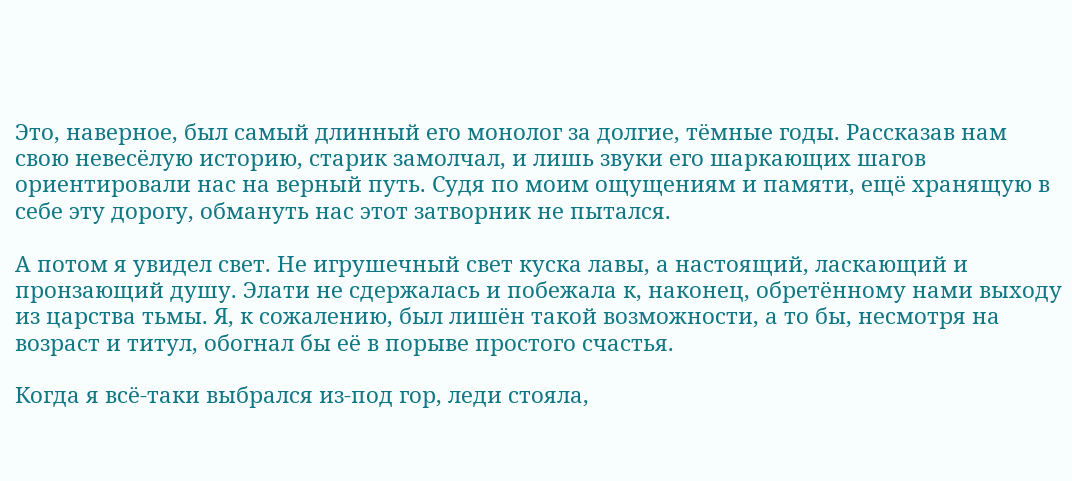Это, наверное, был самый длинный его монолог за долгие, тёмные годы. Рассказав нам свою невесёлую историю, старик замолчал, и лишь звуки его шаркающих шагов ориентировали нас на верный путь. Судя по моим ощущениям и памяти, ещё хранящую в себе эту дорогу, обмануть нас этот затворник не пытался.

А потом я увидел свет. Не игрушечный свет куска лавы, а настоящий, ласкающий и пронзающий душу. Элати не сдержалась и побежала к, наконец, обретённому нами выходу из царства тьмы. Я, к сожалению, был лишён такой возможности, а то бы, несмотря на возраст и титул, обогнал бы её в порыве простого счастья.

Когда я всё-таки выбрался из-под гор, леди стояла,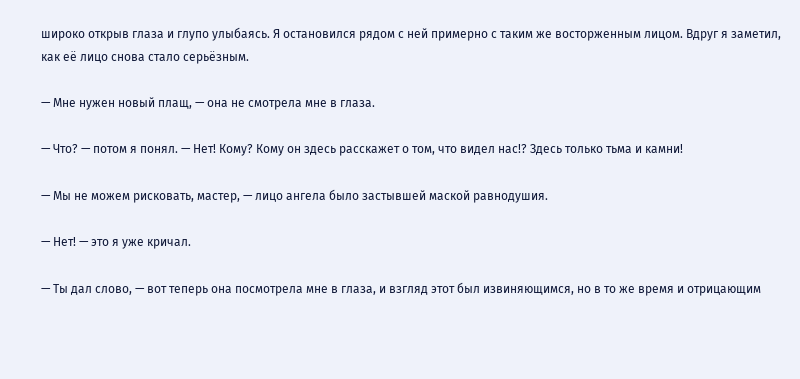широко открыв глаза и глупо улыбаясь. Я остановился рядом с ней примерно с таким же восторженным лицом. Вдруг я заметил, как её лицо снова стало серьёзным.

— Мне нужен новый плащ, — она не смотрела мне в глаза.

— Что? — потом я понял. — Нет! Кому? Кому он здесь расскажет о том, что видел нас!? Здесь только тьма и камни!

— Мы не можем рисковать, мастер, — лицо ангела было застывшей маской равнодушия.

— Нет! — это я уже кричал.

— Ты дал слово, — вот теперь она посмотрела мне в глаза, и взгляд этот был извиняющимся, но в то же время и отрицающим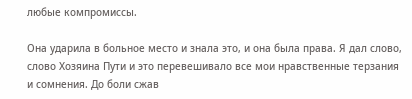любые компромиссы.

Она ударила в больное место и знала это, и она была права. Я дал слово, слово Хозяина Пути и это перевешивало все мои нравственные терзания и сомнения. До боли сжав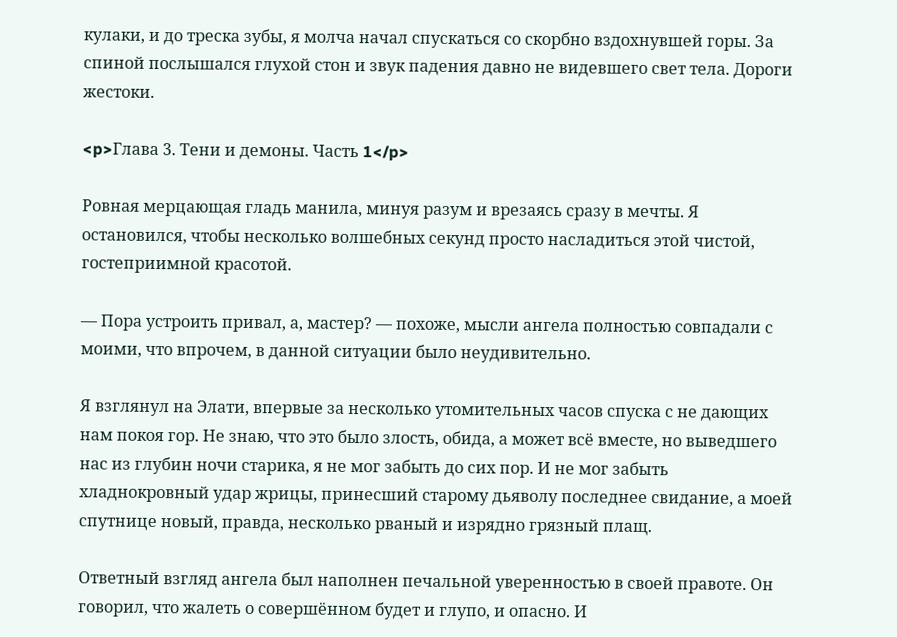кулаки, и до треска зубы, я молча начал спускаться со скорбно вздохнувшей горы. За спиной послышался глухой стон и звук падения давно не видевшего свет тела. Дороги жестоки.

<p>Глава 3. Тени и демоны. Часть 1</p>

Ровная мерцающая гладь манила, минуя разум и врезаясь сразу в мечты. Я остановился, чтобы несколько волшебных секунд просто насладиться этой чистой, гостеприимной красотой.

— Пора устроить привал, а, мастер? — похоже, мысли ангела полностью совпадали с моими, что впрочем, в данной ситуации было неудивительно.

Я взглянул на Элати, впервые за несколько утомительных часов спуска с не дающих нам покоя гор. Не знаю, что это было злость, обида, а может всё вместе, но выведшего нас из глубин ночи старика, я не мог забыть до сих пор. И не мог забыть хладнокровный удар жрицы, принесший старому дьяволу последнее свидание, а моей спутнице новый, правда, несколько рваный и изрядно грязный плащ.

Ответный взгляд ангела был наполнен печальной уверенностью в своей правоте. Он говорил, что жалеть о совершённом будет и глупо, и опасно. И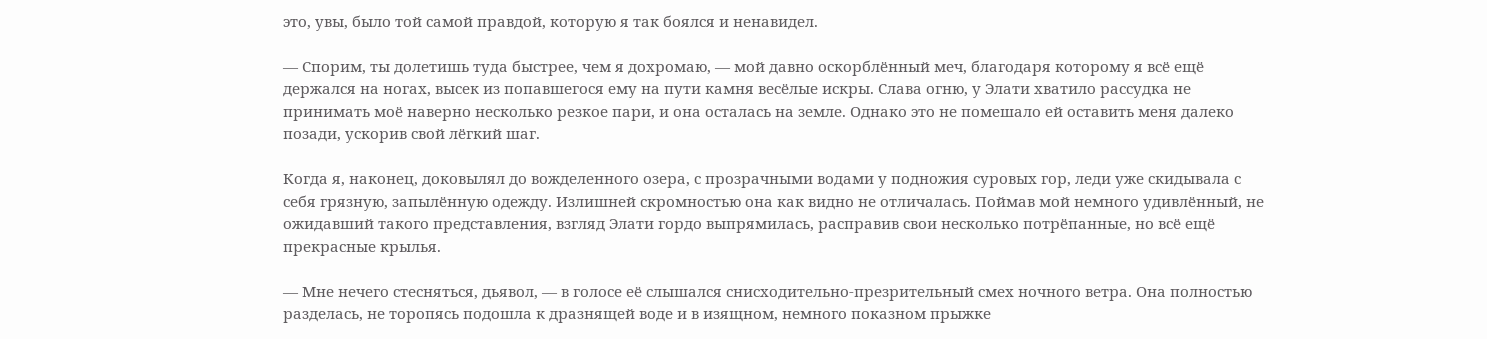это, увы, было той самой правдой, которую я так боялся и ненавидел.

— Спорим, ты долетишь туда быстрее, чем я дохромаю, — мой давно оскорблённый меч, благодаря которому я всё ещё держался на ногах, высек из попавшегося ему на пути камня весёлые искры. Слава огню, у Элати хватило рассудка не принимать моё наверно несколько резкое пари, и она осталась на земле. Однако это не помешало ей оставить меня далеко позади, ускорив свой лёгкий шаг.

Когда я, наконец, доковылял до вожделенного озера, с прозрачными водами у подножия суровых гор, леди уже скидывала с себя грязную, запылённую одежду. Излишней скромностью она как видно не отличалась. Поймав мой немного удивлённый, не ожидавший такого представления, взгляд Элати гордо выпрямилась, расправив свои несколько потрёпанные, но всё ещё прекрасные крылья.

— Мне нечего стесняться, дьявол, — в голосе её слышался снисходительно-презрительный смех ночного ветра. Она полностью разделась, не торопясь подошла к дразнящей воде и в изящном, немного показном прыжке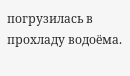погрузилась в прохладу водоёма.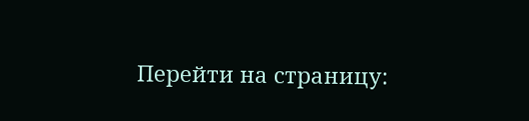Перейти на страницу: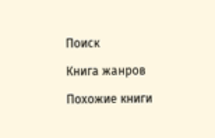Поиск

Книга жанров

Похожие книги